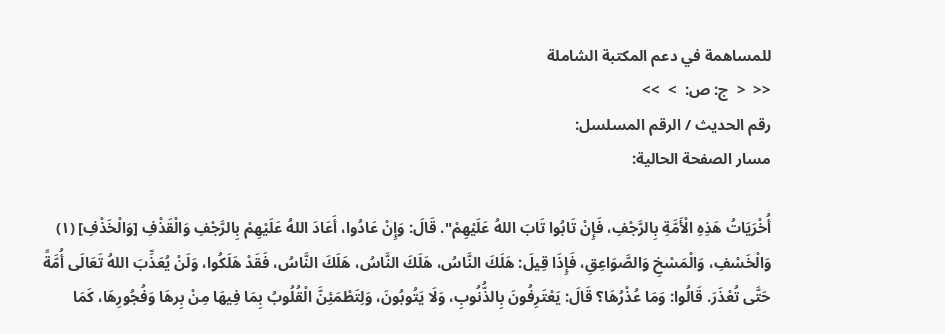للمساهمة في دعم المكتبة الشاملة
<<  <  ج: ص:  >  >>
رقم الحديث / الرقم المسلسل:
مسار الصفحة الحالية:

أُخْرَيَاتُ هَذِهِ الْأَمَّةِ بِالرَّجْفِ، فَإِنْ تَابُوا تَابَ اللهُ عَلَيْهِمْ". قَالَ: وَإِنْ عَادُوا، أَعَادَ اللهُ عَلَيْهِمْ بِالرَّجْفِ وَالْقَذْفِ [وَالْخَذْفِ] (١) وَالْخَسْفِ، وَالْمَسْخِ وَالصَّوَاعِقِ، فَإِذَا قِيلَ: هَلَكَ النَّاسُ، هَلَكَ النَّاسُ، هَلَكَ النَّاسُ، فَقَدْ هَلَكُوا، وَلَنْ يُعَذِّبَ اللهُ تَعَالَى أُمَّةً حَتَّى تُعْذَرَ. قَالُوا: وَمَا عُذْرُهَا؟ قَالَ: يَعْتَرِفُونَ بِالذُّنُوبِ، وَلَا يَتُوبُونَ، وَلِتَطْمَئِنَّ الْقُلُوبُ بِمَا فِيهَا مِنْ بِرهَا وَفُجُورِهَا، كَمَا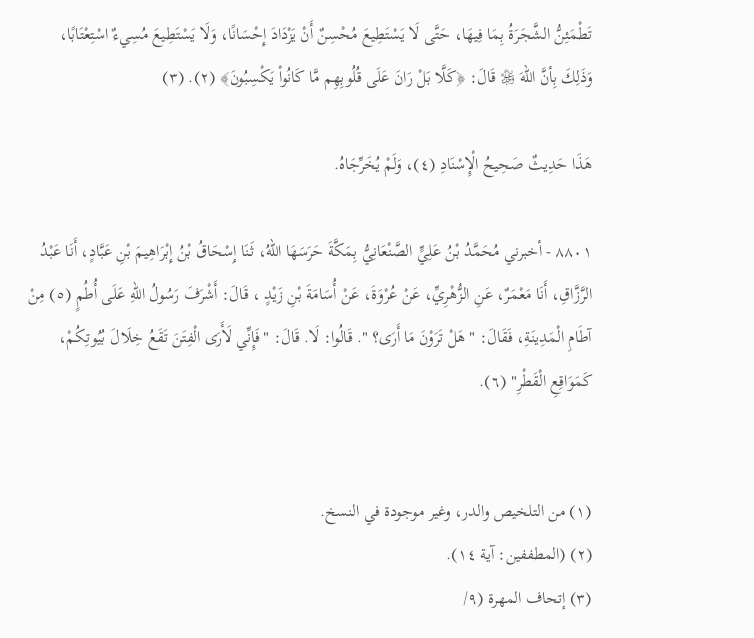تَطْمَئِنُّ الشَّجَرَةُ بِمَا فِيهَا، حَتَّى لَا يَسْتَطِيعَ مُحْسِنٌ أَنْ يَزْدَادَ إِحْسَانًا، وَلَا يَسْتَطِيعَ مُسِيءٌ اسْتِعْتَابًا، وَذَلِكَ بِأنَّ اللهَ ﷿ قَالَ: ﴿كَلَّا بَلْ رَانَ عَلَى قُلُوبِهِم مَّا كَانُواْ يَكْسِبُونَ﴾ (٢). (٣)

هَذَا حَدِيثٌ صَحِيحُ الْإِسْنَادِ (٤)، وَلَمْ يُخَرِّجَاهُ.

٨٨٠١ - أخبرني مُحَمَّدُ بْنُ عَلِيٍّ الصَّنْعَانِيُّ بِمَكَّةَ حَرَسَهَا اللهُ، ثَنَا إِسْحَاقُ بْنُ إِبْرَاهِيمَ بْنِ عَبَّادٍ، أَنَا عَبْدُ الرَّزَّاقِ، أَنَا مَعْمَرٌ، عَنِ الزُّهْرِيِّ، عَنْ عُرْوَةَ، عَنْ أُسَامَةَ بْنِ زَيْدٍ ، قَالَ: أَشْرَفَ رَسُولُ اللهِ عَلَى أُطُمٍ (٥) مِنْ آطَامِ الْمَدِينَةِ، فَقَالَ: "هَلْ تَرَوْنَ مَا أَرَى؟ ". قَالُوا: لَا. قَالَ: "فَإِنِّي لَأَرَى الْفِتَنَ تَقَعُ خِلَالَ بُيُوتِكُمْ، كَمَوَاقِعِ الْقَطْرِ" (٦).


(١) من التلخيص والدر، وغير موجودة في النسخ.
(٢) (المطففين: آية ١٤).
(٣) إتحاف المهرة (٩/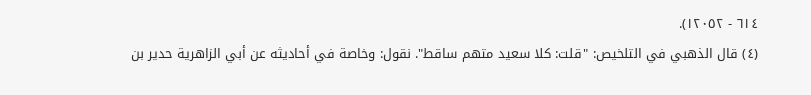٦١٤ - ١٢٠٥٢).
(٤) قال الذهبي في التلخيص: "قلت: كلا سعيد متهم ساقط". نقول: وخاصة في أحاديثه عن أبي الزاهرية حدير بن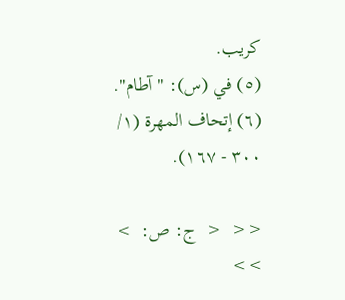كريب.
(٥) في (س): "آطام".
(٦) إتحاف المهرة (١/ ٣٠٠ - ١٦٧).

<<  <  ج: ص:  >  >>